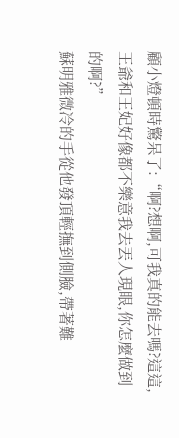顧小燈頓時驚呆了:“啊?想啊,可我真的能去嗎?這這,王爺和王妃好像都不樂意我去丟人現眼,你怎麼做到的啊?”
蘇明雅微冷的手從他發頂輕撫到側臉,帶著難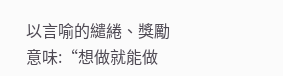以言喻的繾綣、獎勵意味:“想做就能做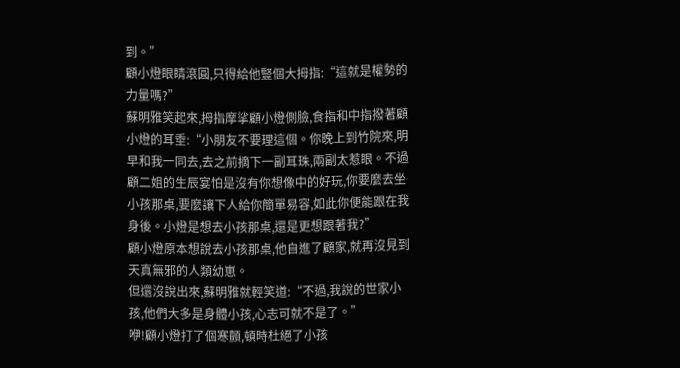到。”
顧小燈眼睛滾圓,只得給他豎個大拇指:“這就是權勢的力量嗎?”
蘇明雅笑起來,拇指摩挲顧小燈側臉,食指和中指撥著顧小燈的耳垂:“小朋友不要理這個。你晚上到竹院來,明早和我一同去,去之前摘下一副耳珠,兩副太惹眼。不過顧二姐的生辰宴怕是沒有你想像中的好玩,你要麼去坐小孩那桌,要麼讓下人給你簡單易容,如此你便能跟在我身後。小燈是想去小孩那桌,還是更想跟著我?”
顧小燈原本想說去小孩那桌,他自進了顧家,就再沒見到天真無邪的人類幼崽。
但還沒說出來,蘇明雅就輕笑道:“不過,我說的世家小孩,他們大多是身體小孩,心志可就不是了。”
咿!顧小燈打了個寒顫,頓時杜絕了小孩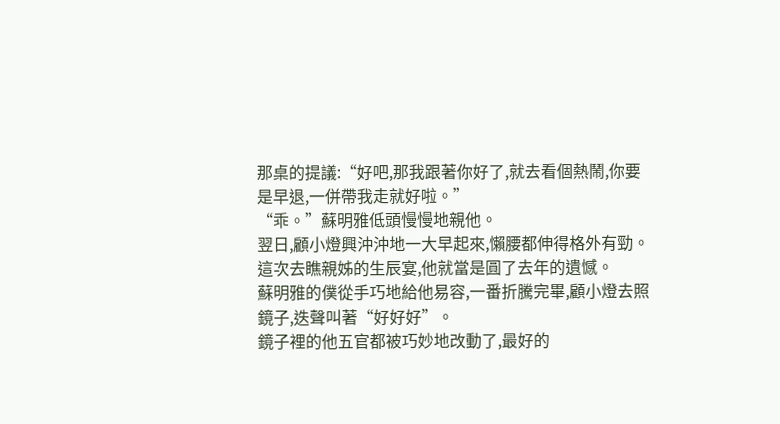那桌的提議:“好吧,那我跟著你好了,就去看個熱鬧,你要是早退,一併帶我走就好啦。”
“乖。”蘇明雅低頭慢慢地親他。
翌日,顧小燈興沖沖地一大早起來,懶腰都伸得格外有勁。
這次去瞧親姊的生辰宴,他就當是圓了去年的遺憾。
蘇明雅的僕從手巧地給他易容,一番折騰完畢,顧小燈去照鏡子,迭聲叫著“好好好”。
鏡子裡的他五官都被巧妙地改動了,最好的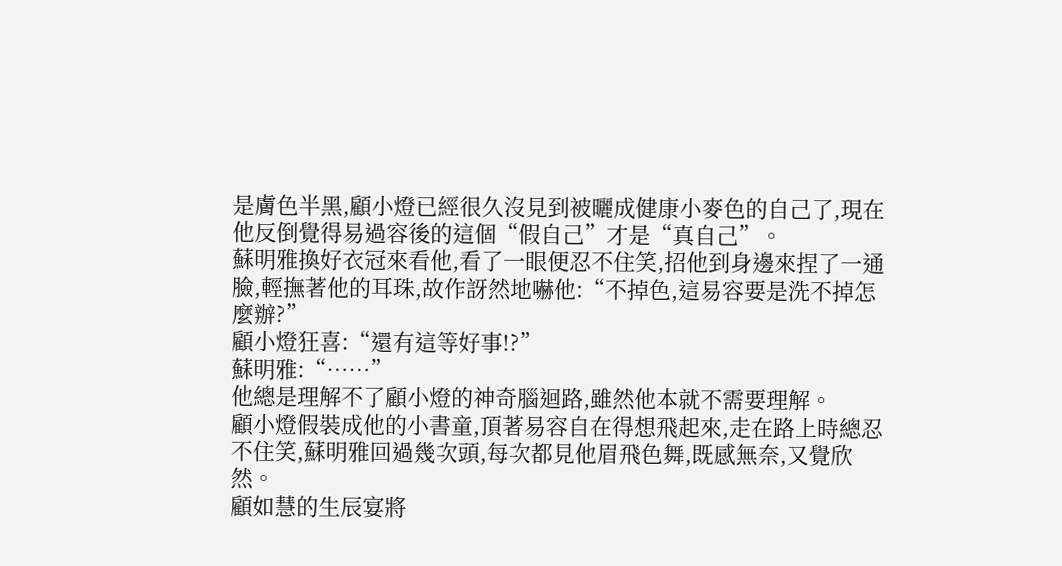是膚色半黑,顧小燈已經很久沒見到被曬成健康小麥色的自己了,現在他反倒覺得易過容後的這個“假自己”才是“真自己”。
蘇明雅換好衣冠來看他,看了一眼便忍不住笑,招他到身邊來捏了一通臉,輕撫著他的耳珠,故作訝然地嚇他:“不掉色,這易容要是洗不掉怎麼辦?”
顧小燈狂喜:“還有這等好事!?”
蘇明雅:“……”
他總是理解不了顧小燈的神奇腦迴路,雖然他本就不需要理解。
顧小燈假裝成他的小書童,頂著易容自在得想飛起來,走在路上時總忍不住笑,蘇明雅回過幾次頭,每次都見他眉飛色舞,既感無奈,又覺欣然。
顧如慧的生辰宴將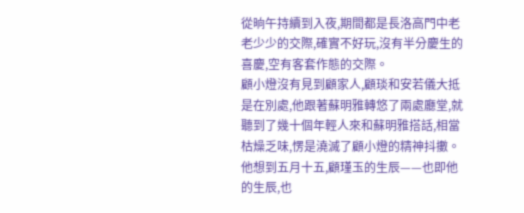從晌午持續到入夜,期間都是長洛高門中老老少少的交際,確實不好玩,沒有半分慶生的喜慶,空有客套作態的交際。
顧小燈沒有見到顧家人,顧琰和安若儀大抵是在別處,他跟著蘇明雅轉悠了兩處廳堂,就聽到了幾十個年輕人來和蘇明雅搭話,相當枯燥乏味,愣是澆滅了顧小燈的精神抖擻。
他想到五月十五,顧瑾玉的生辰——也即他的生辰,也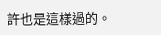許也是這樣過的。